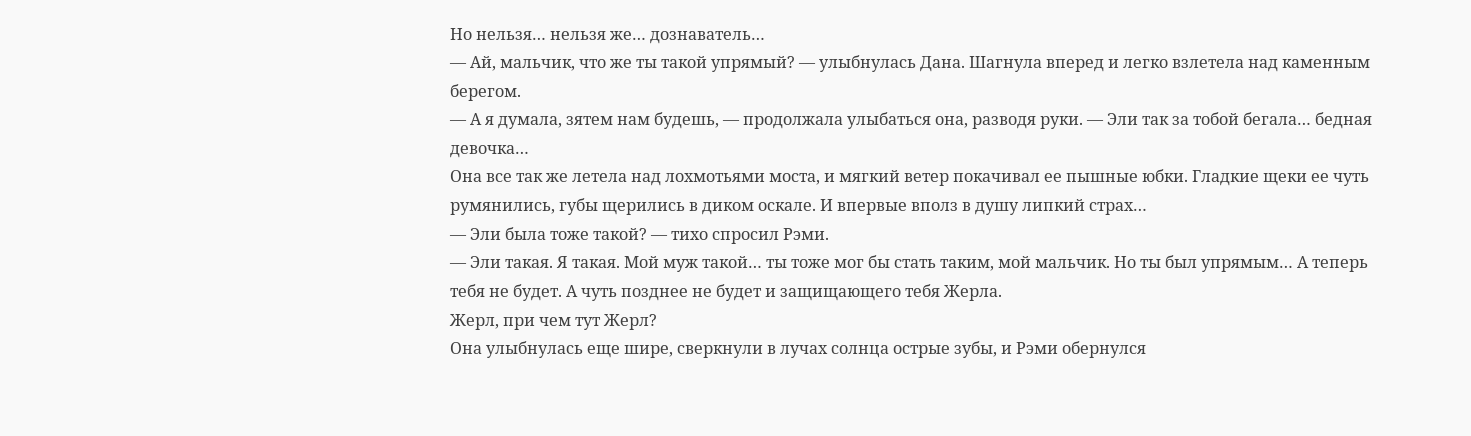Но нельзя… нельзя же… дознаватель…
— Ай, мальчик, что же ты такой упрямый? — улыбнулась Дана. Шагнула вперед и легко взлетела над каменным берегом.
— А я думала, зятем нам будешь, — продолжала улыбаться она, разводя руки. — Эли так за тобой бегала… бедная девочка…
Она все так же летела над лохмотьями моста, и мягкий ветер покачивал ее пышные юбки. Гладкие щеки ее чуть румянились, губы щерились в диком оскале. И впервые вполз в душу липкий страх…
— Эли была тоже такой? — тихо спросил Рэми.
— Эли такая. Я такая. Мой муж такой… ты тоже мог бы стать таким, мой мальчик. Но ты был упрямым… А теперь тебя не будет. А чуть позднее не будет и защищающего тебя Жерла.
Жерл, при чем тут Жерл?
Она улыбнулась еще шире, сверкнули в лучах солнца острые зубы, и Рэми обернулся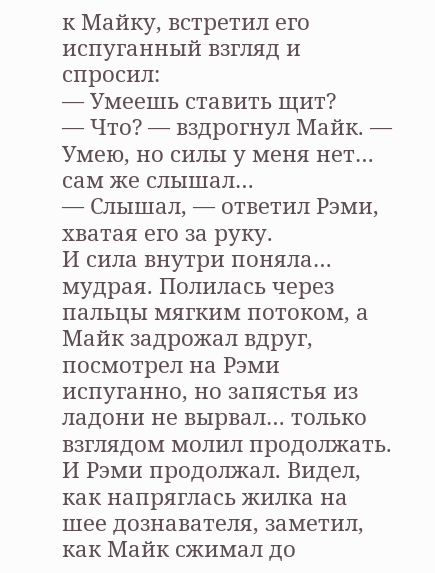к Майку, встретил его испуганный взгляд и спросил:
— Умеешь ставить щит?
— Что? — вздрогнул Майк. — Умею, но силы у меня нет… сам же слышал…
— Слышал, — ответил Рэми, хватая его за руку.
И сила внутри поняла… мудрая. Полилась через пальцы мягким потоком, а Майк задрожал вдруг, посмотрел на Рэми испуганно, но запястья из ладони не вырвал… только взглядом молил продолжать. И Рэми продолжал. Видел, как напряглась жилка на шее дознавателя, заметил, как Майк сжимал до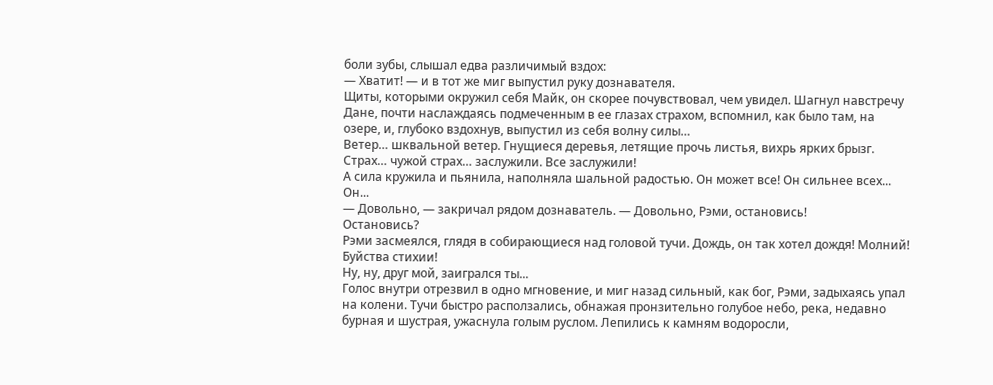боли зубы, слышал едва различимый вздох:
— Хватит! — и в тот же миг выпустил руку дознавателя.
Щиты, которыми окружил себя Майк, он скорее почувствовал, чем увидел. Шагнул навстречу Дане, почти наслаждаясь подмеченным в ее глазах страхом, вспомнил, как было там, на озере, и, глубоко вздохнув, выпустил из себя волну силы…
Ветер… шквальной ветер. Гнущиеся деревья, летящие прочь листья, вихрь ярких брызг. Страх… чужой страх… заслужили. Все заслужили!
А сила кружила и пьянила, наполняла шальной радостью. Он может все! Он сильнее всех... Он...
— Довольно, — закричал рядом дознаватель. — Довольно, Рэми, остановись!
Остановись?
Рэми засмеялся, глядя в собирающиеся над головой тучи. Дождь, он так хотел дождя! Молний! Буйства стихии!
Ну, ну, друг мой, заигрался ты...
Голос внутри отрезвил в одно мгновение, и миг назад сильный, как бог, Рэми, задыхаясь упал на колени. Тучи быстро расползались, обнажая пронзительно голубое небо, река, недавно бурная и шустрая, ужаснула голым руслом. Лепились к камням водоросли,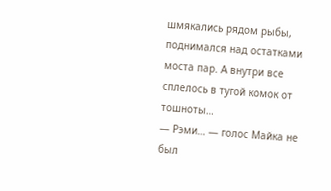шмякались рядом рыбы, поднимался над остатками моста пар. А внутри все сплелось в тугой комок от тошноты…
— Рэми… — голос Майка не был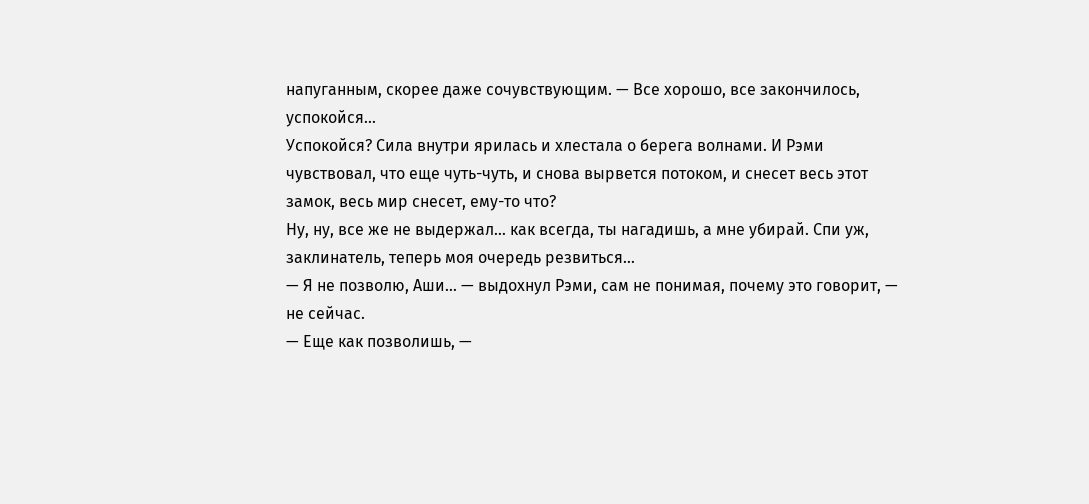напуганным, скорее даже сочувствующим. — Все хорошо, все закончилось, успокойся...
Успокойся? Сила внутри ярилась и хлестала о берега волнами. И Рэми чувствовал, что еще чуть-чуть, и снова вырвется потоком, и снесет весь этот замок, весь мир снесет, ему-то что?
Ну, ну, все же не выдержал… как всегда, ты нагадишь, а мне убирай. Спи уж, заклинатель, теперь моя очередь резвиться…
— Я не позволю, Аши… — выдохнул Рэми, сам не понимая, почему это говорит, — не сейчас.
— Еще как позволишь, —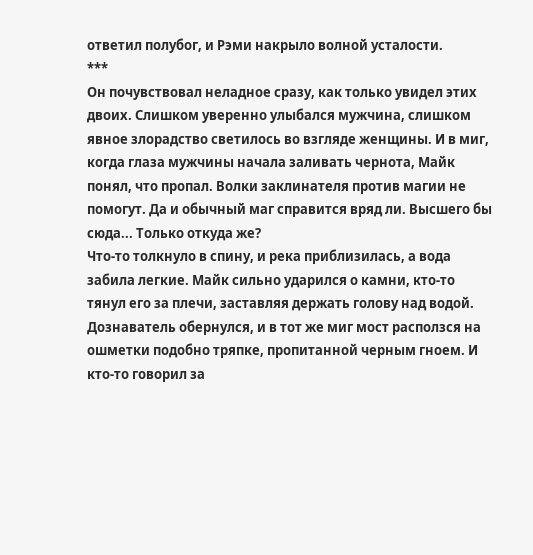ответил полубог, и Рэми накрыло волной усталости.
***
Он почувствовал неладное сразу, как только увидел этих двоих. Слишком уверенно улыбался мужчина, слишком явное злорадство светилось во взгляде женщины. И в миг, когда глаза мужчины начала заливать чернота, Майк понял, что пропал. Волки заклинателя против магии не помогут. Да и обычный маг справится вряд ли. Высшего бы сюда... Только откуда же?
Что-то толкнуло в спину, и река приблизилась, а вода забила легкие. Майк сильно ударился о камни, кто-то тянул его за плечи, заставляя держать голову над водой. Дознаватель обернулся, и в тот же миг мост расползся на ошметки подобно тряпке, пропитанной черным гноем. И кто-то говорил за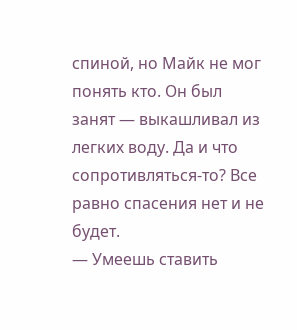спиной, но Майк не мог понять кто. Он был занят — выкашливал из легких воду. Да и что сопротивляться-то? Все равно спасения нет и не будет.
— Умеешь ставить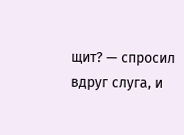щит? — спросил вдруг слуга, и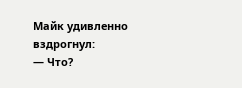Майк удивленно вздрогнул:
— Что?